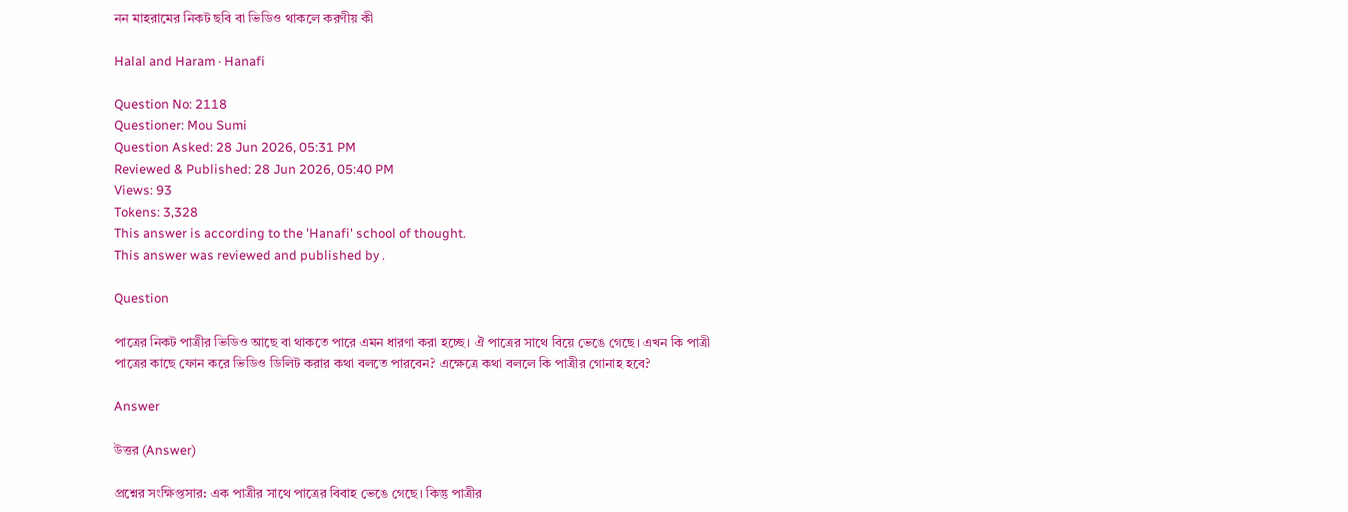নন মাহরামের নিকট ছবি বা ভিডিও থাকলে করণীয় কী

Halal and Haram · Hanafi

Question No: 2118
Questioner: Mou Sumi
Question Asked: 28 Jun 2026, 05:31 PM
Reviewed & Published: 28 Jun 2026, 05:40 PM
Views: 93
Tokens: 3,328
This answer is according to the 'Hanafi' school of thought.
This answer was reviewed and published by .

Question

পাত্রের নিকট পাত্রীর ভিডিও আছে বা থাকতে পারে এমন ধারণা করা হচ্ছে। ঐ পাত্রের সাথে বিয়ে ভেঙে গেছে। এখন কি পাত্রী পাত্রের কাছে ফোন করে ভিডিও ডিলিট করার কথা বলতে পারবেন? এক্ষেত্রে কথা বললে কি পাত্রীর গোনাহ হবে?

Answer

উত্তর (Answer)

প্রশ্নের সংক্ষিপ্তসার: এক পাত্রীর সাথে পাত্রের বিবাহ ভেঙে গেছে। কিন্তু পাত্রীর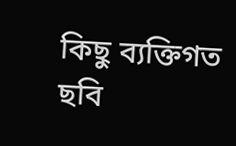কিছু ব্যক্তিগত ছবি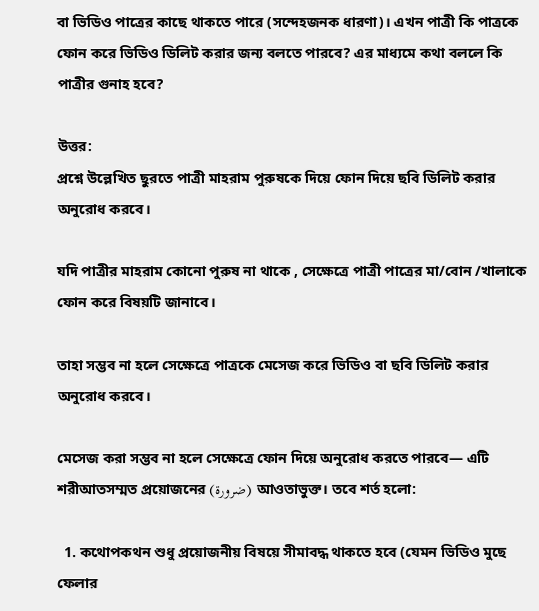বা ভিডিও পাত্রের কাছে থাকতে পারে (সন্দেহজনক ধারণা)। এখন পাত্রী কি পাত্রকে ফোন করে ভিডিও ডিলিট করার জন্য বলতে পারবে? এর মাধ্যমে কথা বললে কি পাত্রীর গুনাহ হবে?

উত্তর:
প্রশ্নে উল্লেখিত ছুরতে পাত্রী মাহরাম পুরুষকে দিয়ে ফোন দিয়ে ছবি ডিলিট করার অনুরোধ করবে।

যদি পাত্রীর মাহরাম কোনো পুরুষ না থাকে , সেক্ষেত্রে পাত্রী পাত্রের মা/বোন /খালাকে ফোন করে বিষয়টি জানাবে।

তাহা সম্ভব না হলে সেক্ষেত্রে পাত্রকে মেসেজ করে ভিডিও বা ছবি ডিলিট করার অনুরোধ করবে।

মেসেজ করা সম্ভব না হলে সেক্ষেত্রে ফোন দিয়ে অনুরোধ করতে পারবে— এটি শরীআতসম্মত প্রয়োজনের (ضرورة) আওতাভুক্ত। তবে শর্ত হলো:

  1. কথোপকথন শুধু প্রয়োজনীয় বিষয়ে সীমাবদ্ধ থাকতে হবে (যেমন ভিডিও মুছে ফেলার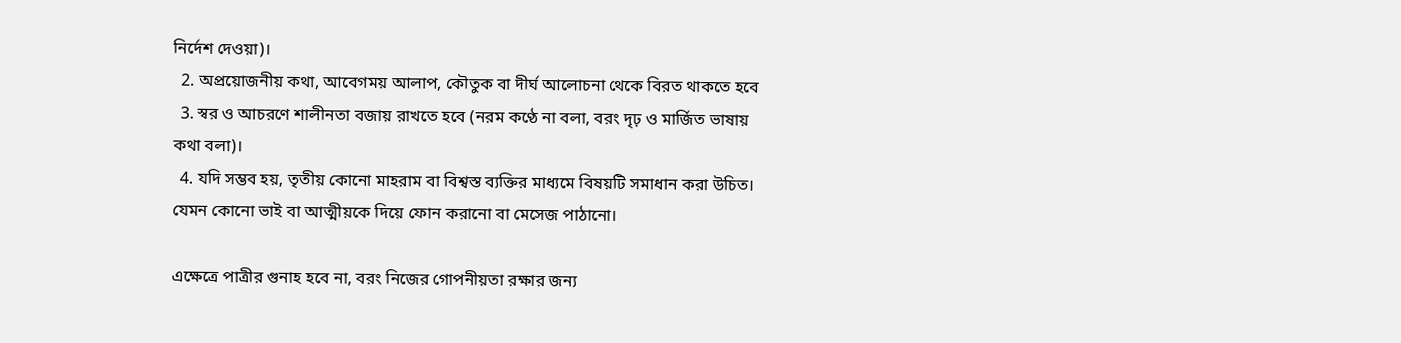নির্দেশ দেওয়া)।
  2. অপ্রয়োজনীয় কথা, আবেগময় আলাপ, কৌতুক বা দীর্ঘ আলোচনা থেকে বিরত থাকতে হবে
  3. স্বর ও আচরণে শালীনতা বজায় রাখতে হবে (নরম কণ্ঠে না বলা, বরং দৃঢ় ও মার্জিত ভাষায় কথা বলা)।
  4. যদি সম্ভব হয়, তৃতীয় কোনো মাহরাম বা বিশ্বস্ত ব্যক্তির মাধ্যমে বিষয়টি সমাধান করা উচিত। যেমন কোনো ভাই বা আত্মীয়কে দিয়ে ফোন করানো বা মেসেজ পাঠানো।

এক্ষেত্রে পাত্রীর গুনাহ হবে না, বরং নিজের গোপনীয়তা রক্ষার জন্য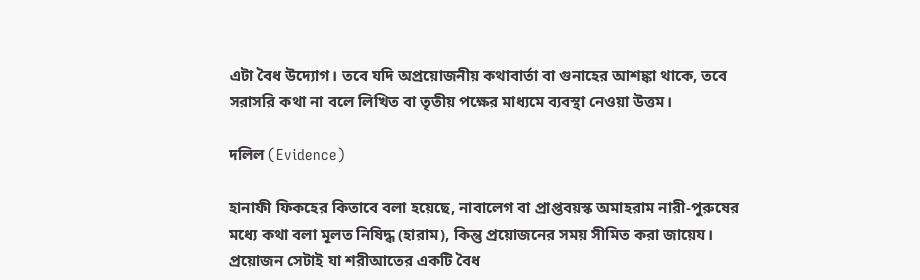এটা বৈধ উদ্যোগ। তবে যদি অপ্রয়োজনীয় কথাবার্তা বা গুনাহের আশঙ্কা থাকে, তবে সরাসরি কথা না বলে লিখিত বা তৃতীয় পক্ষের মাধ্যমে ব্যবস্থা নেওয়া উত্তম।

দলিল (Evidence)

হানাফী ফিকহের কিতাবে বলা হয়েছে, নাবালেগ বা প্রাপ্তবয়স্ক অমাহরাম নারী-পুরুষের মধ্যে কথা বলা মূলত নিষিদ্ধ (হারাম), কিন্তু প্রয়োজনের সময় সীমিত করা জায়েয। প্রয়োজন সেটাই যা শরীআতের একটি বৈধ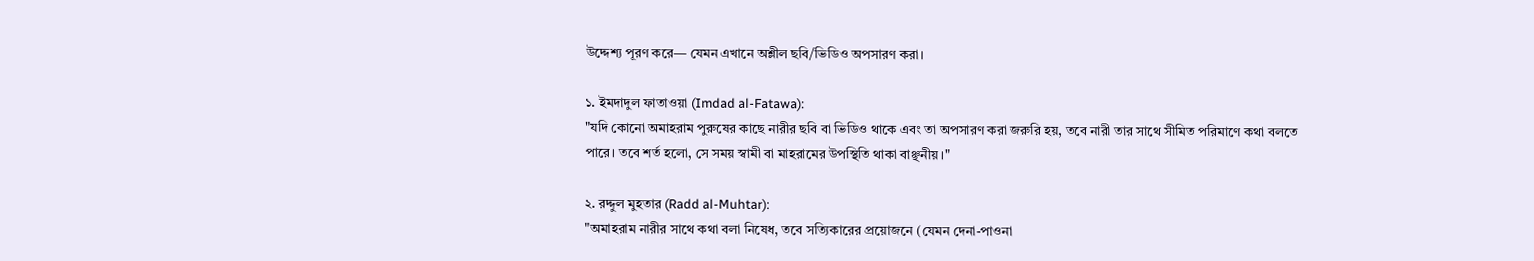উদ্দেশ্য পূরণ করে— যেমন এখানে অশ্লীল ছবি/ভিডিও অপসারণ করা।

১. ইমদাদুল ফাতাওয়া (Imdad al-Fatawa):
"যদি কোনো অমাহরাম পুরুষের কাছে নারীর ছবি বা ভিডিও থাকে এবং তা অপসারণ করা জরুরি হয়, তবে নারী তার সাথে সীমিত পরিমাণে কথা বলতে পারে। তবে শর্ত হলো, সে সময় স্বামী বা মাহরামের উপস্থিতি থাকা বাঞ্ছনীয়।"

২. রদ্দুল মুহতার (Radd al-Muhtar):
"অমাহরাম নারীর সাথে কথা বলা নিষেধ, তবে সত্যিকারের প্রয়োজনে (যেমন দেনা-পাওনা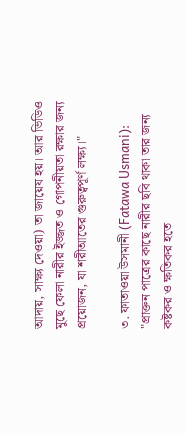আদায়, সাক্ষ্য দেওয়া) তা জায়েয হয়। আর ভিডিও মুছে ফেলা নারীর ইজ্জত ও গোপনীয়তা রক্ষার জন্য প্রয়োজন, যা শরীআতের গুরুত্বপূর্ণ লক্ষ্য।"

৩. ফাতাওয়া উসমানী (Fatawa Usmani):
"প্রাক্তন পাত্রের কাছে নারীর ছবি থাকা তার জন্য কষ্টকর ও ক্ষতিকর হতে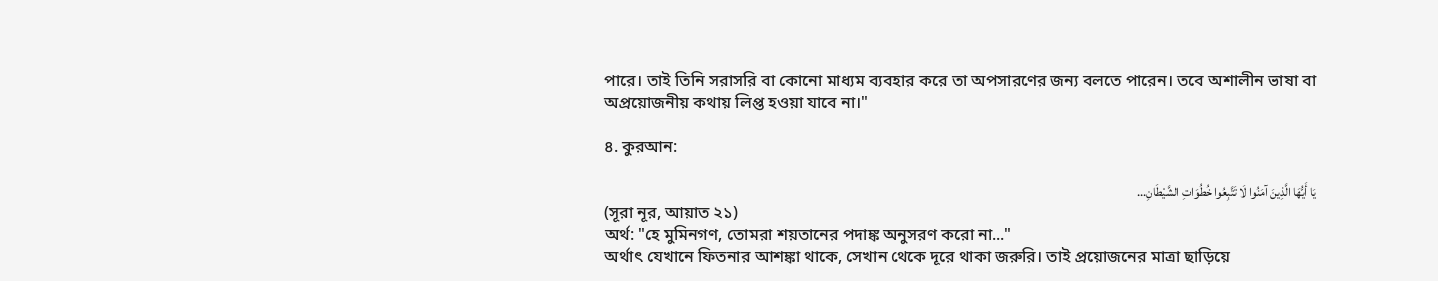পারে। তাই তিনি সরাসরি বা কোনো মাধ্যম ব্যবহার করে তা অপসারণের জন্য বলতে পারেন। তবে অশালীন ভাষা বা অপ্রয়োজনীয় কথায় লিপ্ত হওয়া যাবে না।"

৪. কুরআন:

يَا أَيُّهَا الَّذِينَ آمَنُوا لَا تَتَّبِعُوا خُطُوَاتِ الشَّيْطَانِ...
(সূরা নূর, আয়াত ২১)
অর্থ: "হে মুমিনগণ, তোমরা শয়তানের পদাঙ্ক অনুসরণ করো না..."
অর্থাৎ যেখানে ফিতনার আশঙ্কা থাকে, সেখান থেকে দূরে থাকা জরুরি। তাই প্রয়োজনের মাত্রা ছাড়িয়ে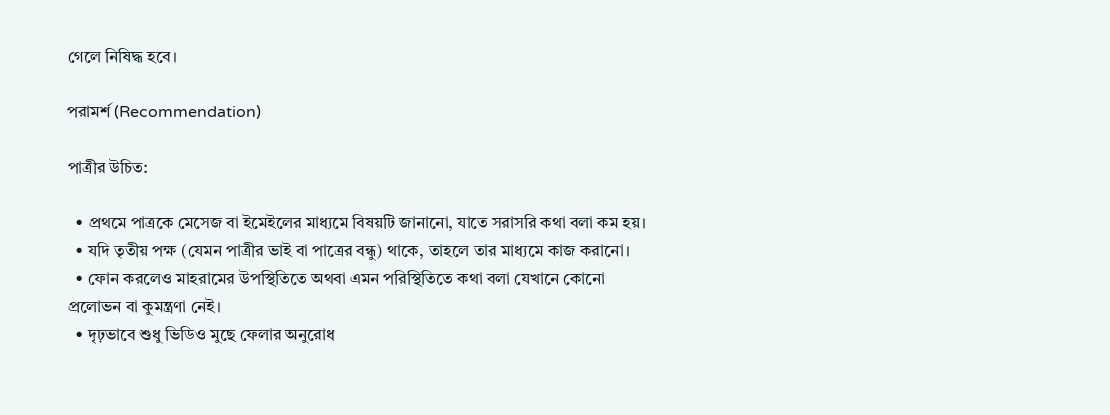গেলে নিষিদ্ধ হবে।

পরামর্শ (Recommendation)

পাত্রীর উচিত:

  • প্রথমে পাত্রকে মেসেজ বা ইমেইলের মাধ্যমে বিষয়টি জানানো, যাতে সরাসরি কথা বলা কম হয়।
  • যদি তৃতীয় পক্ষ (যেমন পাত্রীর ভাই বা পাত্রের বন্ধু) থাকে, তাহলে তার মাধ্যমে কাজ করানো।
  • ফোন করলেও মাহরামের উপস্থিতিতে অথবা এমন পরিস্থিতিতে কথা বলা যেখানে কোনো প্রলোভন বা কুমন্ত্রণা নেই।
  • দৃঢ়ভাবে শুধু ভিডিও মুছে ফেলার অনুরোধ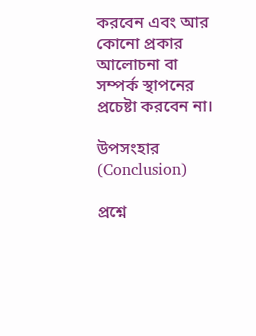করবেন এবং আর কোনো প্রকার আলোচনা বা সম্পর্ক স্থাপনের প্রচেষ্টা করবেন না।

উপসংহার (Conclusion)

প্রশ্নে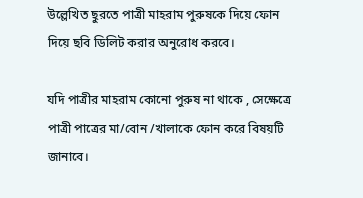উল্লেখিত ছুরতে পাত্রী মাহরাম পুরুষকে দিয়ে ফোন দিয়ে ছবি ডিলিট করার অনুরোধ করবে।

যদি পাত্রীর মাহরাম কোনো পুরুষ না থাকে , সেক্ষেত্রে পাত্রী পাত্রের মা/বোন /খালাকে ফোন করে বিষয়টি জানাবে।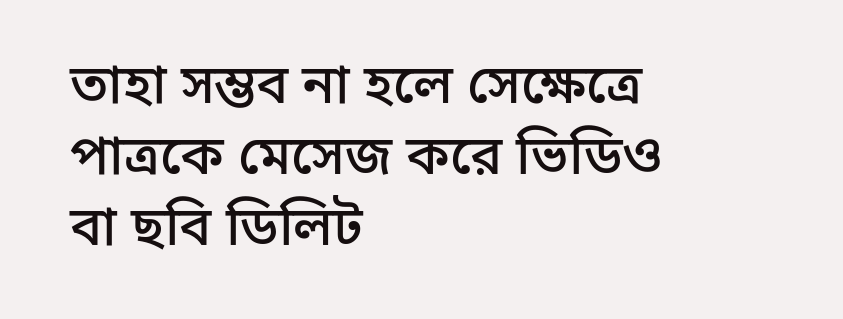তাহা সম্ভব না হলে সেক্ষেত্রে পাত্রকে মেসেজ করে ভিডিও বা ছবি ডিলিট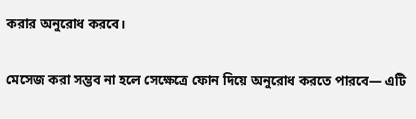করার অনুরোধ করবে।

মেসেজ করা সম্ভব না হলে সেক্ষেত্রে ফোন দিয়ে অনুরোধ করতে পারবে— এটি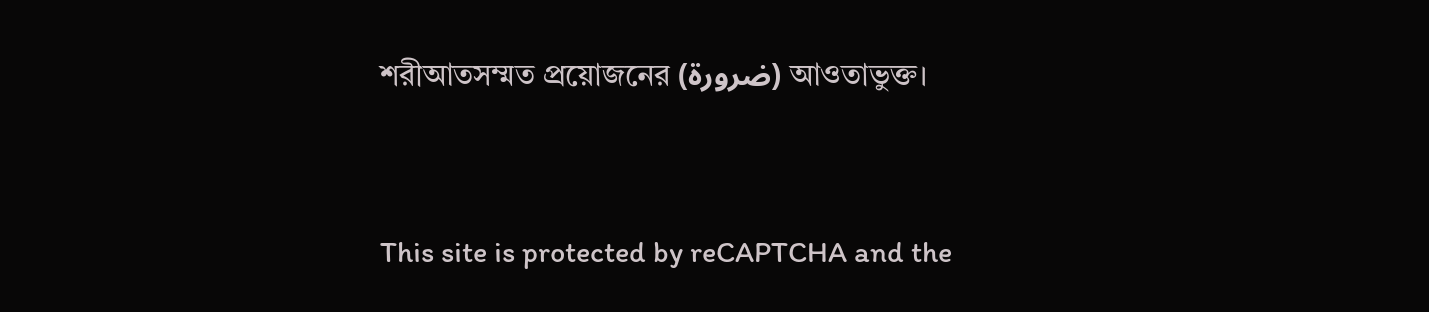শরীআতসম্মত প্রয়োজনের (ضرورة) আওতাভুক্ত।


This site is protected by reCAPTCHA and the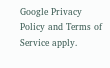Google Privacy Policy and Terms of Service apply.